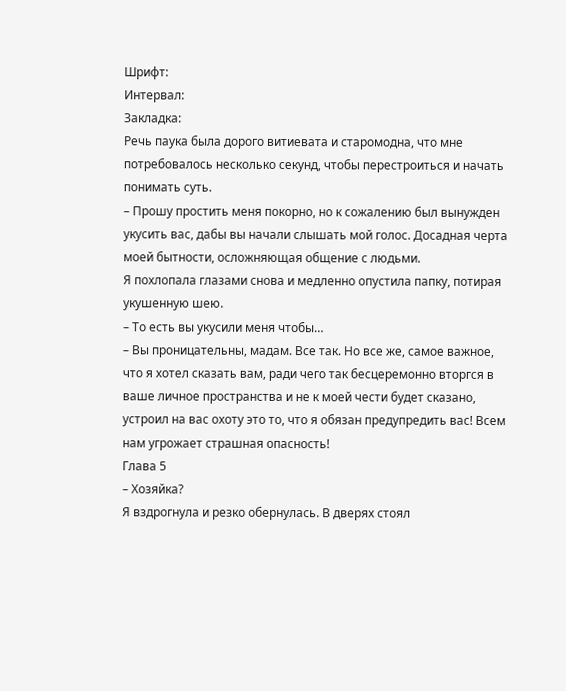Шрифт:
Интервал:
Закладка:
Речь паука была дорого витиевата и старомодна, что мне потребовалось несколько секунд, чтобы перестроиться и начать понимать суть.
– Прошу простить меня покорно, но к сожалению был вынужден укусить вас, дабы вы начали слышать мой голос. Досадная черта моей бытности, осложняющая общение с людьми.
Я похлопала глазами снова и медленно опустила папку, потирая укушенную шею.
– То есть вы укусили меня чтобы…
– Вы проницательны, мадам. Все так. Но все же, самое важное, что я хотел сказать вам, ради чего так бесцеремонно вторгся в ваше личное пространства и не к моей чести будет сказано, устроил на вас охоту это то, что я обязан предупредить вас! Всем нам угрожает страшная опасность!
Глава 5
– Хозяйка?
Я вздрогнула и резко обернулась. В дверях стоял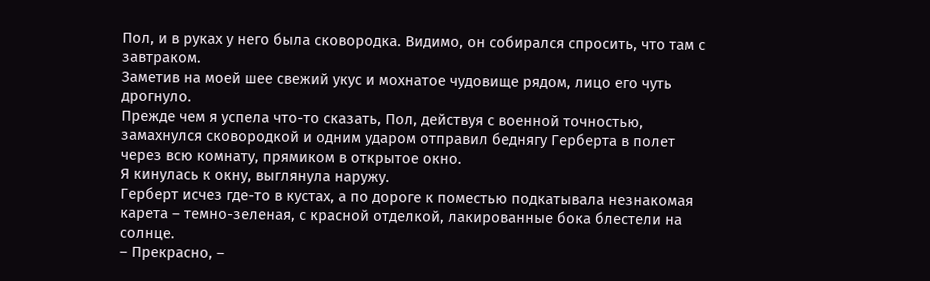Пол, и в руках у него была сковородка. Видимо, он собирался спросить, что там с завтраком.
Заметив на моей шее свежий укус и мохнатое чудовище рядом, лицо его чуть дрогнуло.
Прежде чем я успела что-то сказать, Пол, действуя с военной точностью, замахнулся сковородкой и одним ударом отправил беднягу Герберта в полет через всю комнату, прямиком в открытое окно.
Я кинулась к окну, выглянула наружу.
Герберт исчез где-то в кустах, а по дороге к поместью подкатывала незнакомая карета – темно-зеленая, с красной отделкой, лакированные бока блестели на солнце.
– Прекрасно, –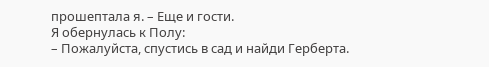прошептала я. – Еще и гости.
Я обернулась к Полу:
– Пожалуйста, спустись в сад и найди Герберта.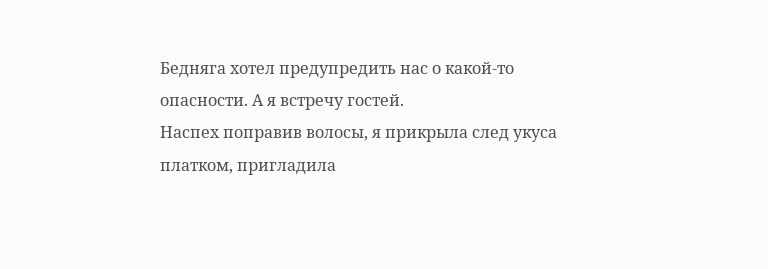Бедняга хотел предупредить нас о какой-то опасности. А я встречу гостей.
Наспех поправив волосы, я прикрыла след укуса платком, пригладила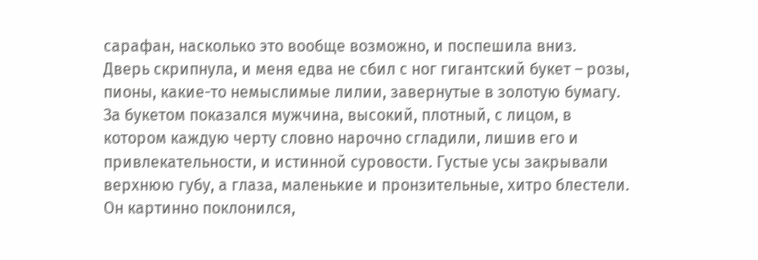сарафан, насколько это вообще возможно, и поспешила вниз.
Дверь скрипнула, и меня едва не сбил с ног гигантский букет – розы, пионы, какие-то немыслимые лилии, завернутые в золотую бумагу.
За букетом показался мужчина, высокий, плотный, с лицом, в котором каждую черту словно нарочно сгладили, лишив его и привлекательности, и истинной суровости. Густые усы закрывали верхнюю губу, а глаза, маленькие и пронзительные, хитро блестели.
Он картинно поклонился,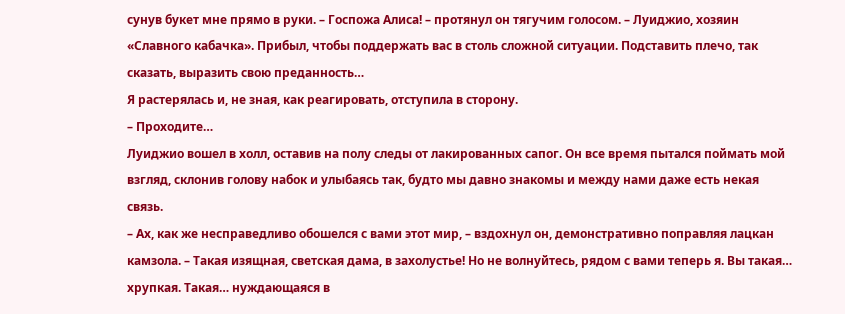сунув букет мне прямо в руки. – Госпожа Алиса! – протянул он тягучим голосом. – Луиджио, хозяин «Славного кабачка». Прибыл, чтобы поддержать вас в столь сложной ситуации. Подставить плечо, так сказать, выразить свою преданность…
Я растерялась и, не зная, как реагировать, отступила в сторону.
– Проходите…
Луиджио вошел в холл, оставив на полу следы от лакированных сапог. Он все время пытался поймать мой взгляд, склонив голову набок и улыбаясь так, будто мы давно знакомы и между нами даже есть некая связь.
– Ах, как же несправедливо обошелся с вами этот мир, – вздохнул он, демонстративно поправляя лацкан камзола. – Такая изящная, светская дама, в захолустье! Но не волнуйтесь, рядом с вами теперь я. Вы такая… хрупкая. Такая… нуждающаяся в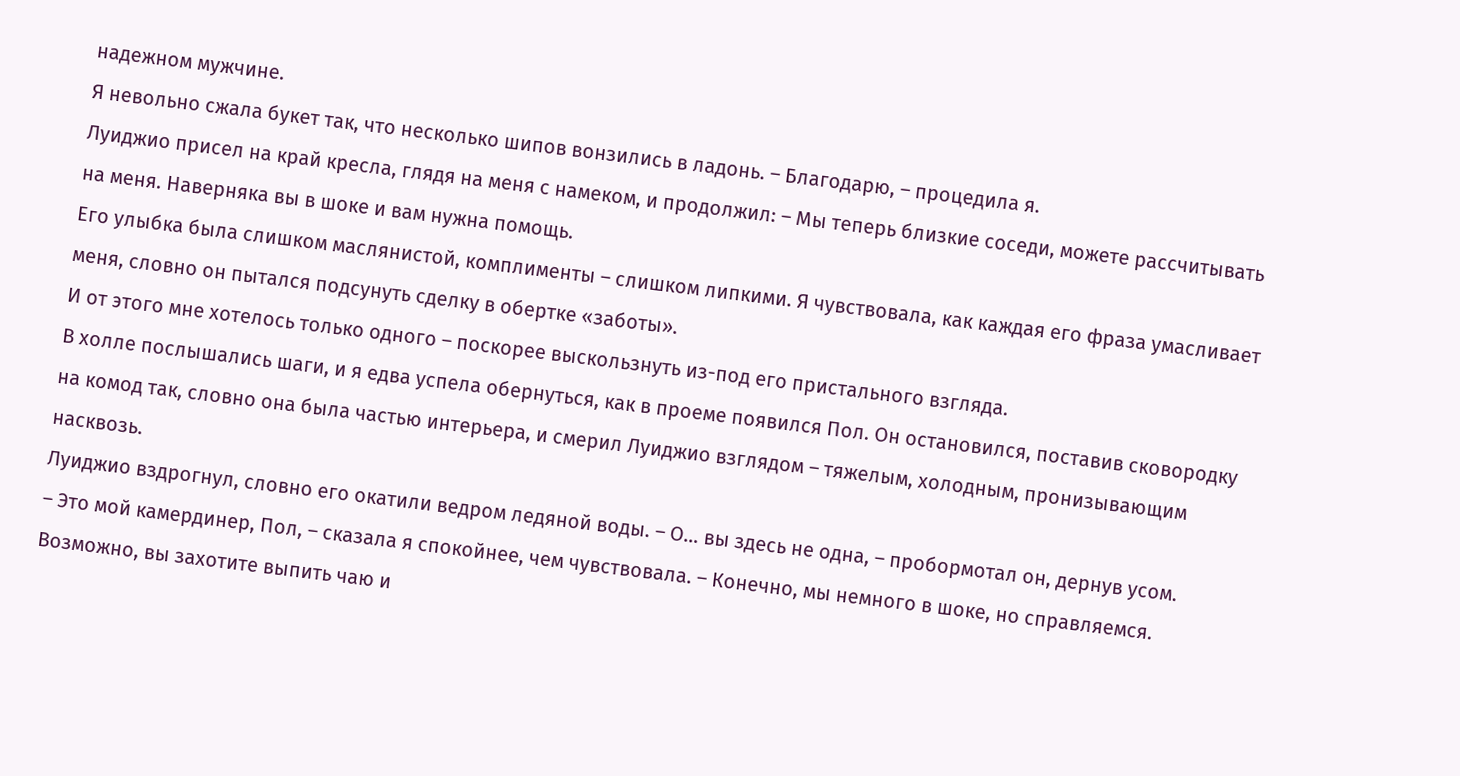надежном мужчине.
Я невольно сжала букет так, что несколько шипов вонзились в ладонь. – Благодарю, – процедила я.
Луиджио присел на край кресла, глядя на меня с намеком, и продолжил: – Мы теперь близкие соседи, можете рассчитывать на меня. Наверняка вы в шоке и вам нужна помощь.
Его улыбка была слишком маслянистой, комплименты – слишком липкими. Я чувствовала, как каждая его фраза умасливает меня, словно он пытался подсунуть сделку в обертке «заботы».
И от этого мне хотелось только одного – поскорее выскользнуть из-под его пристального взгляда.
В холле послышались шаги, и я едва успела обернуться, как в проеме появился Пол. Он остановился, поставив сковородку на комод так, словно она была частью интерьера, и смерил Луиджио взглядом – тяжелым, холодным, пронизывающим насквозь.
Луиджио вздрогнул, словно его окатили ведром ледяной воды. – О… вы здесь не одна, – пробормотал он, дернув усом.
– Это мой камердинер, Пол, – сказала я спокойнее, чем чувствовала. – Конечно, мы немного в шоке, но справляемся. Возможно, вы захотите выпить чаю и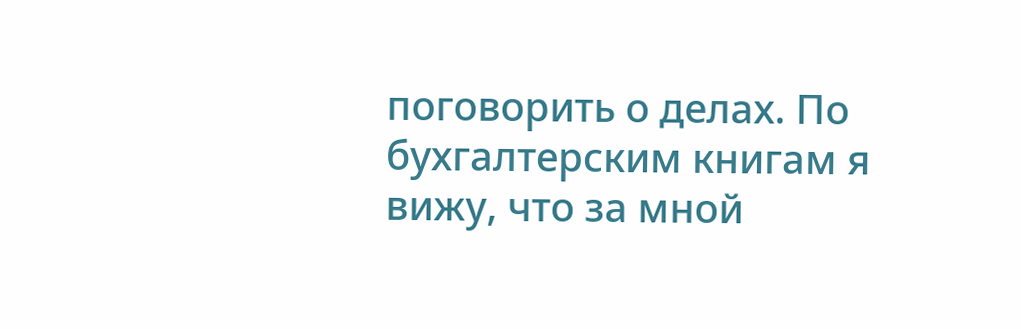поговорить о делах. По бухгалтерским книгам я вижу, что за мной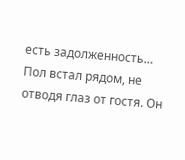есть задолженность…
Пол встал рядом, не отводя глаз от гостя. Он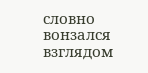словно вонзался взглядом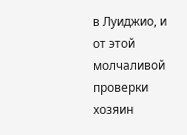в Луиджио, и от этой молчаливой проверки хозяин